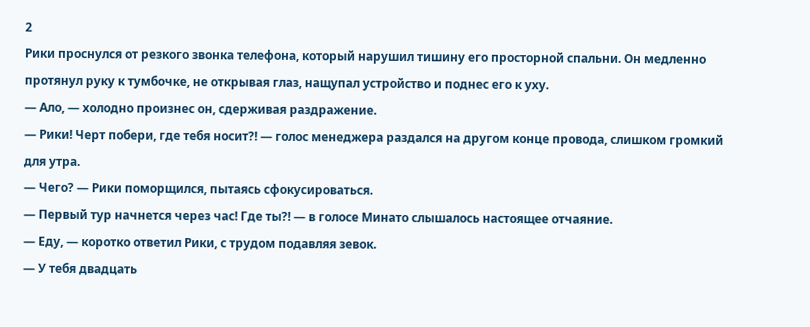2
Рики проснулся от резкого звонка телефона, который нарушил тишину его просторной спальни. Он медленно протянул руку к тумбочке, не открывая глаз, нащупал устройство и поднес его к уху.
— Ало, — холодно произнес он, сдерживая раздражение.
— Рики! Черт побери, где тебя носит?! — голос менеджера раздался на другом конце провода, слишком громкий для утра.
— Чего? — Рики поморщился, пытаясь сфокусироваться.
— Первый тур начнется через час! Где ты?! — в голосе Минато слышалось настоящее отчаяние.
— Еду, — коротко ответил Рики, с трудом подавляя зевок.
— У тебя двадцать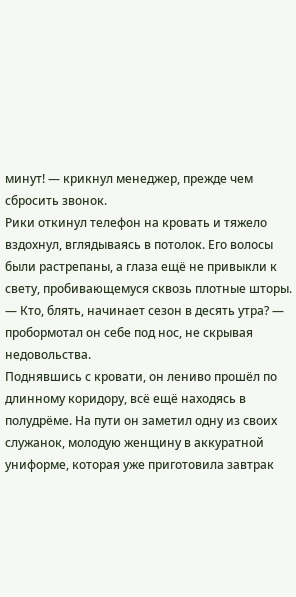минут! — крикнул менеджер, прежде чем сбросить звонок.
Рики откинул телефон на кровать и тяжело вздохнул, вглядываясь в потолок. Его волосы были растрепаны, а глаза ещё не привыкли к свету, пробивающемуся сквозь плотные шторы.
— Кто, блять, начинает сезон в десять утра? — пробормотал он себе под нос, не скрывая недовольства.
Поднявшись с кровати, он лениво прошёл по длинному коридору, всё ещё находясь в полудрёме. На пути он заметил одну из своих служанок, молодую женщину в аккуратной униформе, которая уже приготовила завтрак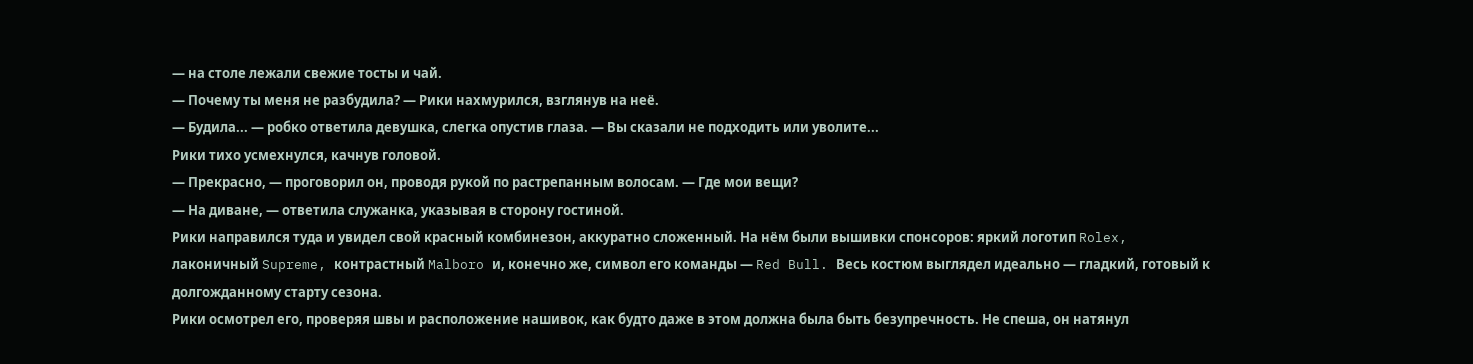— на столе лежали свежие тосты и чай.
— Почему ты меня не разбудила? — Рики нахмурился, взглянув на неё.
— Будила... — робко ответила девушка, слегка опустив глаза. — Вы сказали не подходить или уволите...
Рики тихо усмехнулся, качнув головой.
— Прекрасно, — проговорил он, проводя рукой по растрепанным волосам. — Где мои вещи?
— На диване, — ответила служанка, указывая в сторону гостиной.
Рики направился туда и увидел свой красный комбинезон, аккуратно сложенный. На нём были вышивки спонсоров: яркий логотип Rolex, лаконичный Supreme, контрастный Malboro и, конечно же, символ его команды — Red Bull. Весь костюм выглядел идеально — гладкий, готовый к долгожданному старту сезона.
Рики осмотрел его, проверяя швы и расположение нашивок, как будто даже в этом должна была быть безупречность. Не спеша, он натянул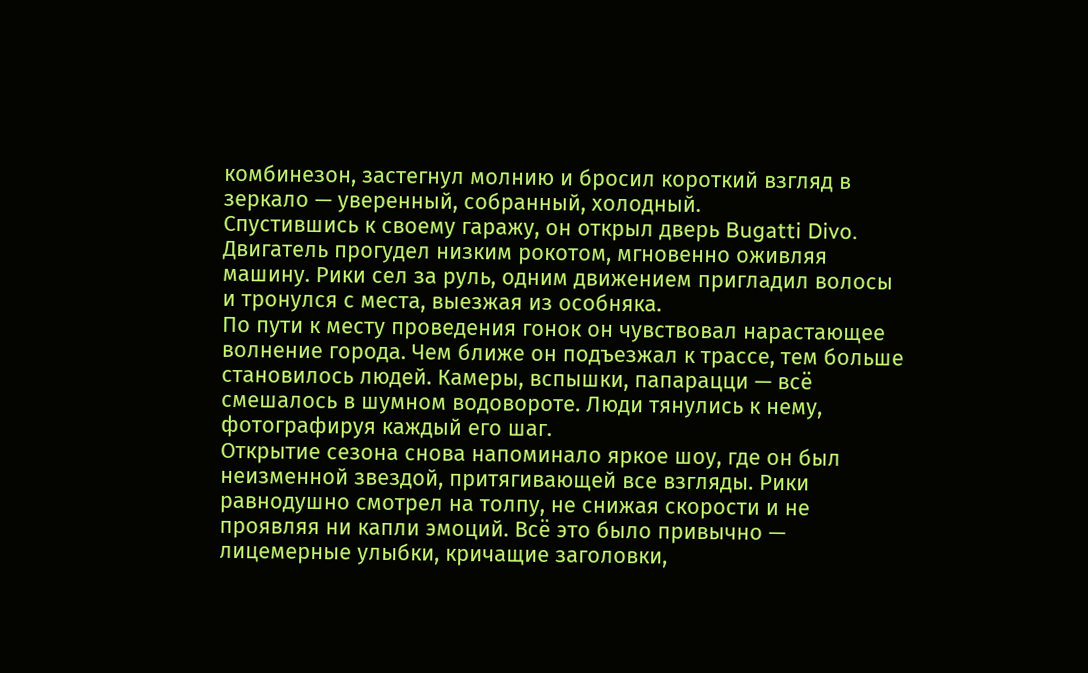комбинезон, застегнул молнию и бросил короткий взгляд в зеркало — уверенный, собранный, холодный.
Спустившись к своему гаражу, он открыл дверь Bugatti Divo. Двигатель прогудел низким рокотом, мгновенно оживляя машину. Рики сел за руль, одним движением пригладил волосы и тронулся с места, выезжая из особняка.
По пути к месту проведения гонок он чувствовал нарастающее волнение города. Чем ближе он подъезжал к трассе, тем больше становилось людей. Камеры, вспышки, папарацци — всё смешалось в шумном водовороте. Люди тянулись к нему, фотографируя каждый его шаг.
Открытие сезона снова напоминало яркое шоу, где он был неизменной звездой, притягивающей все взгляды. Рики равнодушно смотрел на толпу, не снижая скорости и не проявляя ни капли эмоций. Всё это было привычно — лицемерные улыбки, кричащие заголовки,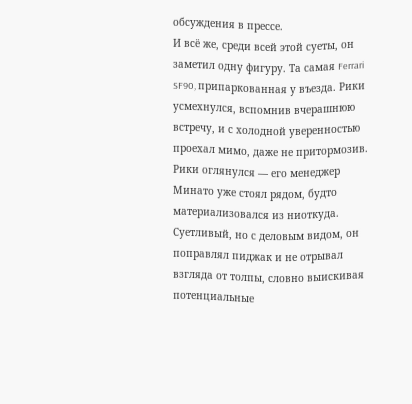обсуждения в прессе.
И всё же, среди всей этой суеты, он заметил одну фигуру. Та самая Ferrari SF90, припаркованная у въезда. Рики усмехнулся, вспомнив вчерашнюю встречу, и с холодной уверенностью проехал мимо, даже не притормозив.
Рики оглянулся — его менеджер Минато уже стоял рядом, будто материализовался из ниоткуда. Суетливый, но с деловым видом, он поправлял пиджак и не отрывал взгляда от толпы, словно выискивая потенциальные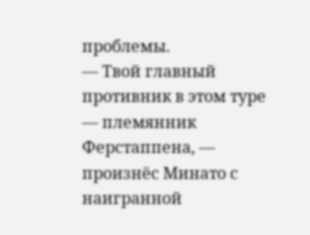проблемы.
— Твой главный противник в этом туре — племянник Ферстаппена, — произнёс Минато с наигранной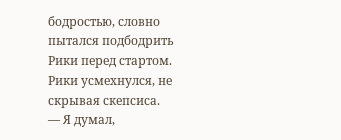бодростью, словно пытался подбодрить Рики перед стартом.
Рики усмехнулся, не скрывая скепсиса.
— Я думал,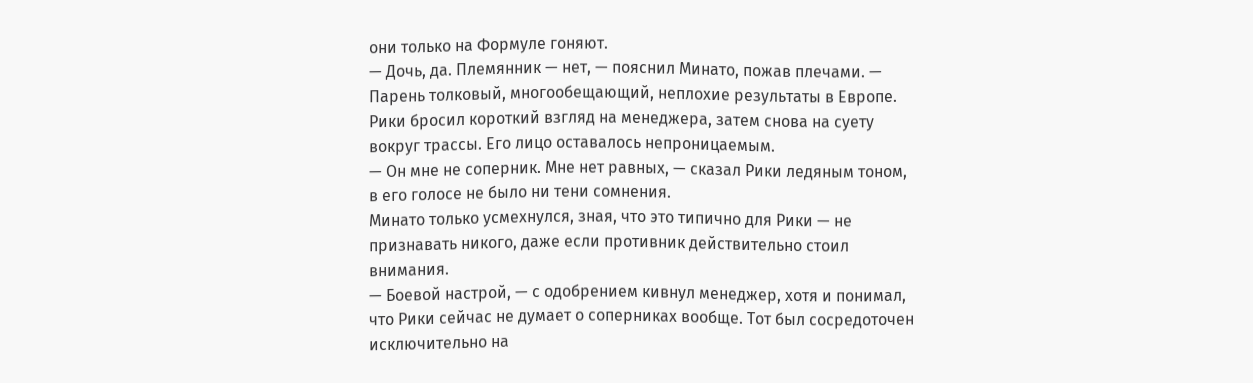они только на Формуле гоняют.
— Дочь, да. Племянник — нет, — пояснил Минато, пожав плечами. — Парень толковый, многообещающий, неплохие результаты в Европе.
Рики бросил короткий взгляд на менеджера, затем снова на суету вокруг трассы. Его лицо оставалось непроницаемым.
— Он мне не соперник. Мне нет равных, — сказал Рики ледяным тоном, в его голосе не было ни тени сомнения.
Минато только усмехнулся, зная, что это типично для Рики — не признавать никого, даже если противник действительно стоил внимания.
— Боевой настрой, — с одобрением кивнул менеджер, хотя и понимал, что Рики сейчас не думает о соперниках вообще. Тот был сосредоточен исключительно на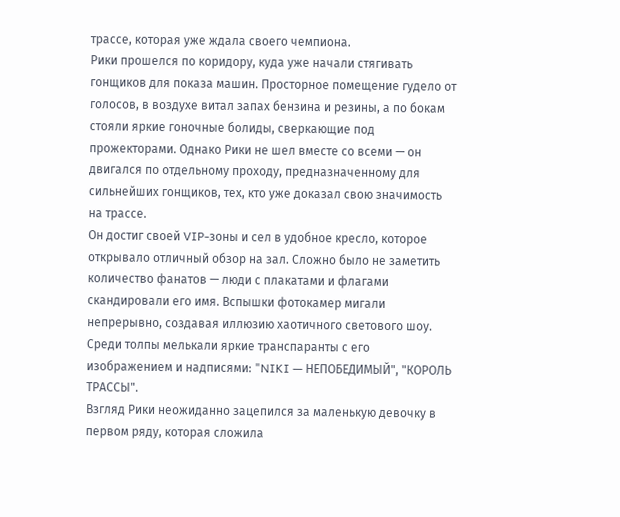трассе, которая уже ждала своего чемпиона.
Рики прошелся по коридору, куда уже начали стягивать гонщиков для показа машин. Просторное помещение гудело от голосов, в воздухе витал запах бензина и резины, а по бокам стояли яркие гоночные болиды, сверкающие под прожекторами. Однако Рики не шел вместе со всеми — он двигался по отдельному проходу, предназначенному для сильнейших гонщиков, тех, кто уже доказал свою значимость на трассе.
Он достиг своей VIP-зоны и сел в удобное кресло, которое открывало отличный обзор на зал. Сложно было не заметить количество фанатов — люди с плакатами и флагами скандировали его имя. Вспышки фотокамер мигали непрерывно, создавая иллюзию хаотичного светового шоу. Среди толпы мелькали яркие транспаранты с его изображением и надписями: "NIKI — НЕПОБЕДИМЫЙ", "КОРОЛЬ ТРАССЫ".
Взгляд Рики неожиданно зацепился за маленькую девочку в первом ряду, которая сложила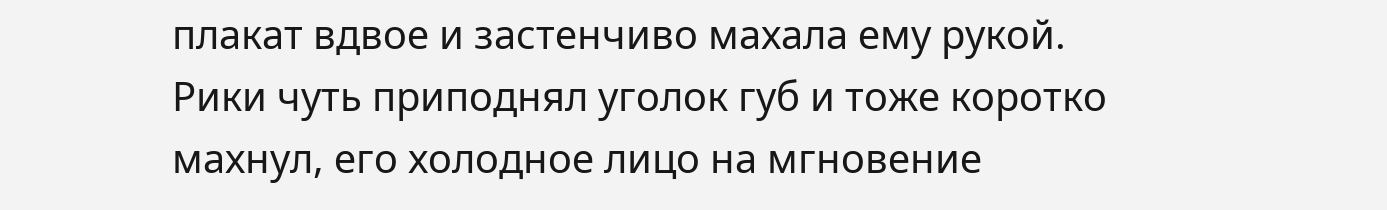плакат вдвое и застенчиво махала ему рукой. Рики чуть приподнял уголок губ и тоже коротко махнул, его холодное лицо на мгновение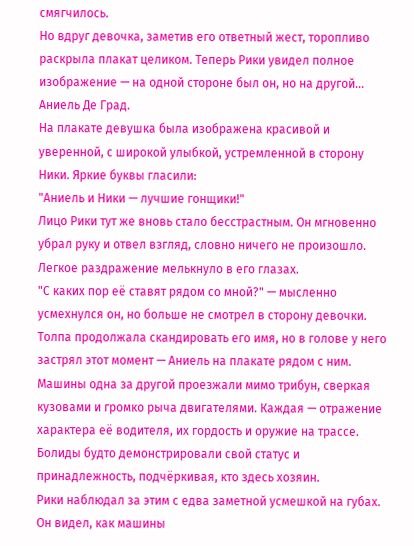смягчилось.
Но вдруг девочка, заметив его ответный жест, торопливо раскрыла плакат целиком. Теперь Рики увидел полное изображение — на одной стороне был он, но на другой...
Аниель Де Град.
На плакате девушка была изображена красивой и уверенной, с широкой улыбкой, устремленной в сторону Ники. Яркие буквы гласили:
"Аниель и Ники — лучшие гонщики!"
Лицо Рики тут же вновь стало бесстрастным. Он мгновенно убрал руку и отвел взгляд, словно ничего не произошло. Легкое раздражение мелькнуло в его глазах.
"С каких пор её ставят рядом со мной?" — мысленно усмехнулся он, но больше не смотрел в сторону девочки. Толпа продолжала скандировать его имя, но в голове у него застрял этот момент — Аниель на плакате рядом с ним.
Машины одна за другой проезжали мимо трибун, сверкая кузовами и громко рыча двигателями. Каждая — отражение характера её водителя, их гордость и оружие на трассе. Болиды будто демонстрировали свой статус и принадлежность, подчёркивая, кто здесь хозяин.
Рики наблюдал за этим с едва заметной усмешкой на губах. Он видел, как машины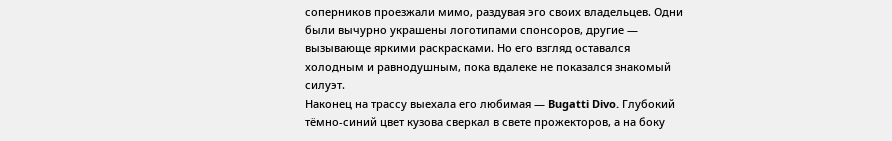соперников проезжали мимо, раздувая эго своих владельцев. Одни были вычурно украшены логотипами спонсоров, другие — вызывающе яркими раскрасками. Но его взгляд оставался холодным и равнодушным, пока вдалеке не показался знакомый силуэт.
Наконец на трассу выехала его любимая — Bugatti Divo. Глубокий тёмно-синий цвет кузова сверкал в свете прожекторов, а на боку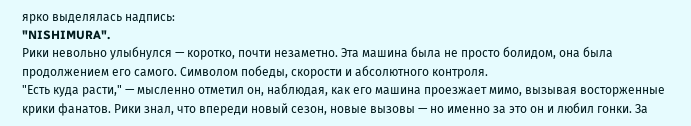ярко выделялась надпись:
"NISHIMURA".
Рики невольно улыбнулся — коротко, почти незаметно. Эта машина была не просто болидом, она была продолжением его самого. Символом победы, скорости и абсолютного контроля.
"Есть куда расти," — мысленно отметил он, наблюдая, как его машина проезжает мимо, вызывая восторженные крики фанатов. Рики знал, что впереди новый сезон, новые вызовы — но именно за это он и любил гонки. За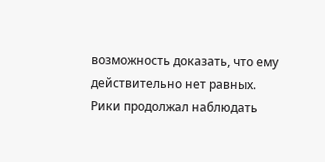возможность доказать, что ему действительно нет равных.
Рики продолжал наблюдать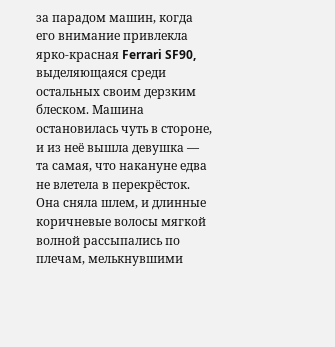за парадом машин, когда его внимание привлекла ярко-красная Ferrari SF90, выделяющаяся среди остальных своим дерзким блеском. Машина остановилась чуть в стороне, и из неё вышла девушка — та самая, что накануне едва не влетела в перекрёсток.
Она сняла шлем, и длинные коричневые волосы мягкой волной рассыпались по плечам, мелькнувшими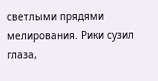светлыми прядями мелирования. Рики сузил глаза,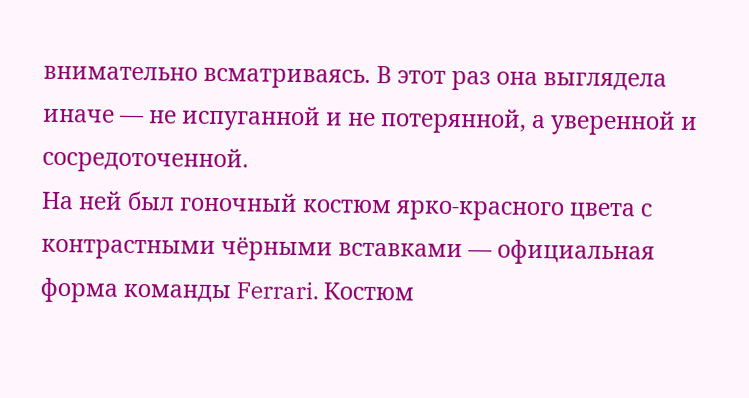внимательно всматриваясь. В этот раз она выглядела иначе — не испуганной и не потерянной, а уверенной и сосредоточенной.
На ней был гоночный костюм ярко-красного цвета с контрастными чёрными вставками — официальная форма команды Ferrari. Костюм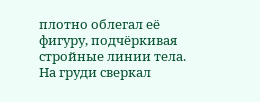плотно облегал её фигуру, подчёркивая стройные линии тела. На груди сверкал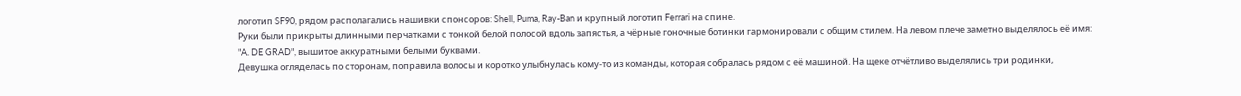логотип SF90, рядом располагались нашивки спонсоров: Shell, Puma, Ray-Ban и крупный логотип Ferrari на спине.
Руки были прикрыты длинными перчатками с тонкой белой полосой вдоль запястья, а чёрные гоночные ботинки гармонировали с общим стилем. На левом плече заметно выделялось её имя: "A. DE GRAD", вышитое аккуратными белыми буквами.
Девушка огляделась по сторонам, поправила волосы и коротко улыбнулась кому-то из команды, которая собралась рядом с её машиной. На щеке отчётливо выделялись три родинки,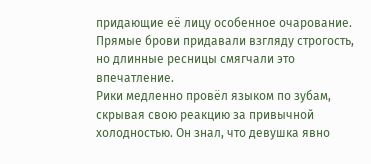придающие её лицу особенное очарование. Прямые брови придавали взгляду строгость, но длинные ресницы смягчали это впечатление.
Рики медленно провёл языком по зубам, скрывая свою реакцию за привычной холодностью. Он знал, что девушка явно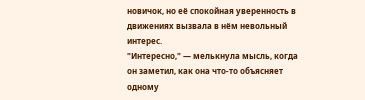новичок, но её спокойная уверенность в движениях вызвала в нём невольный интерес.
"Интересно," — мелькнула мысль, когда он заметил, как она что-то объясняет одному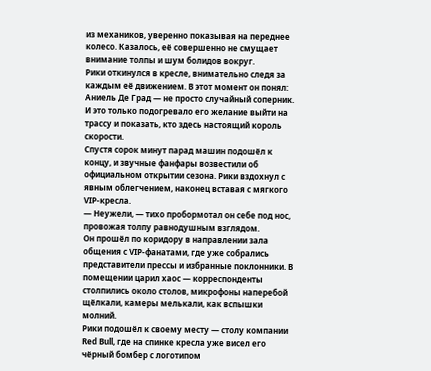из механиков, уверенно показывая на переднее колесо. Казалось, её совершенно не смущает внимание толпы и шум болидов вокруг.
Рики откинулся в кресле, внимательно следя за каждым её движением. В этот момент он понял: Аниель Де Град — не просто случайный соперник. И это только подогревало его желание выйти на трассу и показать, кто здесь настоящий король скорости.
Спустя сорок минут парад машин подошёл к концу, и звучные фанфары возвестили об официальном открытии сезона. Рики вздохнул с явным облегчением, наконец вставая с мягкого VIP-кресла.
— Неужели, — тихо пробормотал он себе под нос, провожая толпу равнодушным взглядом.
Он прошёл по коридору в направлении зала общения с VIP-фанатами, где уже собрались представители прессы и избранные поклонники. В помещении царил хаос — корреспонденты столпились около столов, микрофоны наперебой щёлкали, камеры мелькали, как вспышки молний.
Рики подошёл к своему месту — столу компании Red Bull, где на спинке кресла уже висел его чёрный бомбер с логотипом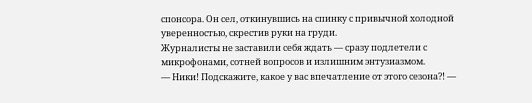спонсора. Он сел, откинувшись на спинку с привычной холодной уверенностью, скрестив руки на груди.
Журналисты не заставили себя ждать — сразу подлетели с микрофонами, сотней вопросов и излишним энтузиазмом.
— Ники! Подскажите, какое у вас впечатление от этого сезона?! —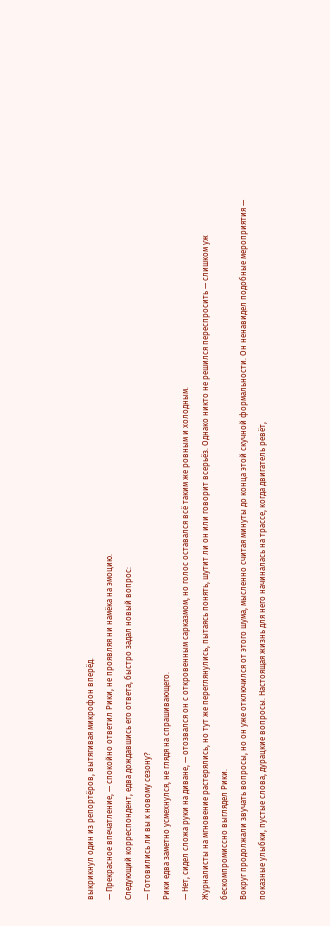выкрикнул один из репортёров, вытягивая микрофон вперёд.
— Прекрасное впечатление, — спокойно ответил Рики, не проявляя ни намёка на эмоцию.
Следующий корреспондент, едва дождавшись его ответа, быстро задал новый вопрос:
— Готовились ли вы к новому сезону?
Рики едва заметно усмехнулся, не глядя на спрашивающего.
— Нет, сидел сложа руки на диване, — отозвался он с откровенным сарказмом, но голос оставался всё таким же ровным и холодным.
Журналисты на мгновение растерялись, но тут же переглянулись, пытаясь понять, шутит ли он или говорит всерьёз. Однако никто не решился переспросить — слишком уж бескомпромиссно выглядел Рики.
Вокруг продолжали звучать вопросы, но он уже отключился от этого шума, мысленно считая минуты до конца этой скучной формальности. Он ненавидел подобные мероприятия — показные улыбки, пустые слова, дурацкие вопросы. Настоящая жизнь для него начиналась на трассе, когда двигатель ревёт,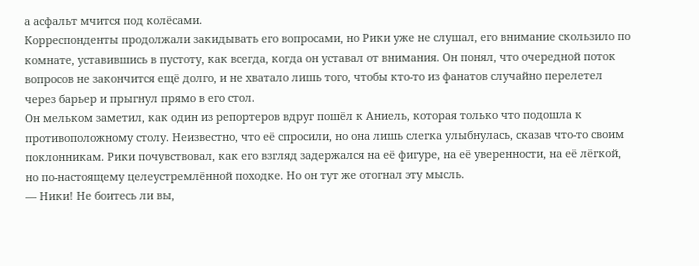а асфальт мчится под колёсами.
Корреспонденты продолжали закидывать его вопросами, но Рики уже не слушал, его внимание скользило по комнате, уставившись в пустоту, как всегда, когда он уставал от внимания. Он понял, что очередной поток вопросов не закончится ещё долго, и не хватало лишь того, чтобы кто-то из фанатов случайно перелетел через барьер и прыгнул прямо в его стол.
Он мельком заметил, как один из репортеров вдруг пошёл к Аниель, которая только что подошла к противоположному столу. Неизвестно, что её спросили, но она лишь слегка улыбнулась, сказав что-то своим поклонникам. Рики почувствовал, как его взгляд задержался на её фигуре, на её уверенности, на её лёгкой, но по-настоящему целеустремлённой походке. Но он тут же отогнал эту мысль.
— Ники! Не боитесь ли вы,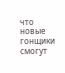что новые гонщики смогут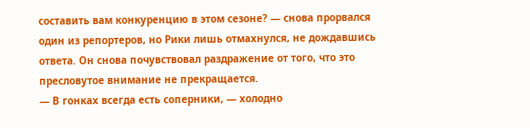составить вам конкуренцию в этом сезоне? — снова прорвался один из репортеров, но Рики лишь отмахнулся, не дождавшись ответа. Он снова почувствовал раздражение от того, что это пресловутое внимание не прекращается.
— В гонках всегда есть соперники, — холодно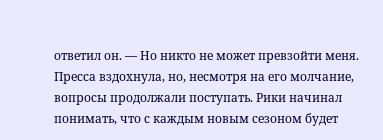ответил он. — Но никто не может превзойти меня.
Пресса вздохнула, но, несмотря на его молчание, вопросы продолжали поступать. Рики начинал понимать, что с каждым новым сезоном будет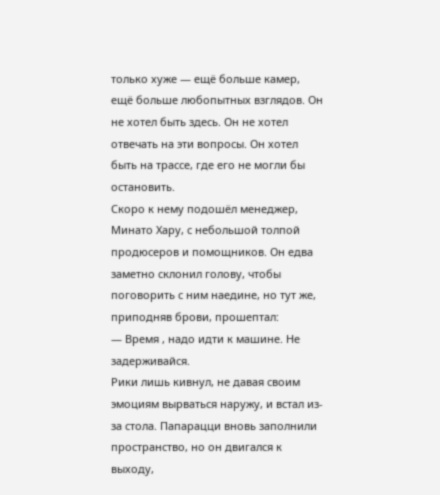только хуже — ещё больше камер, ещё больше любопытных взглядов. Он не хотел быть здесь. Он не хотел отвечать на эти вопросы. Он хотел быть на трассе, где его не могли бы остановить.
Скоро к нему подошёл менеджер, Минато Хару, с небольшой толпой продюсеров и помощников. Он едва заметно склонил голову, чтобы поговорить с ним наедине, но тут же, приподняв брови, прошептал:
— Время , надо идти к машине. Не задерживайся.
Рики лишь кивнул, не давая своим эмоциям вырваться наружу, и встал из-за стола. Папарацци вновь заполнили пространство, но он двигался к выходу,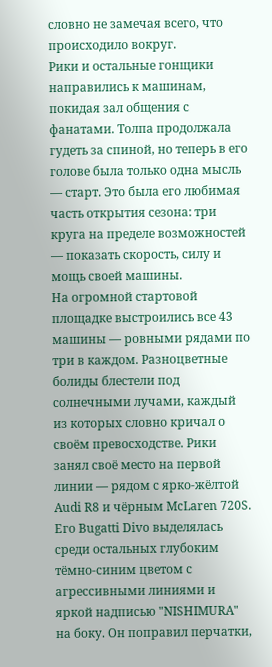словно не замечая всего, что происходило вокруг.
Рики и остальные гонщики направились к машинам, покидая зал общения с фанатами. Толпа продолжала гудеть за спиной, но теперь в его голове была только одна мысль — старт. Это была его любимая часть открытия сезона: три круга на пределе возможностей — показать скорость, силу и мощь своей машины.
На огромной стартовой площадке выстроились все 43 машины — ровными рядами по три в каждом. Разноцветные болиды блестели под солнечными лучами, каждый из которых словно кричал о своём превосходстве. Рики занял своё место на первой линии — рядом с ярко-жёлтой Audi R8 и чёрным McLaren 720S.
Его Bugatti Divo выделялась среди остальных глубоким тёмно-синим цветом с агрессивными линиями и яркой надписью "NISHIMURA" на боку. Он поправил перчатки,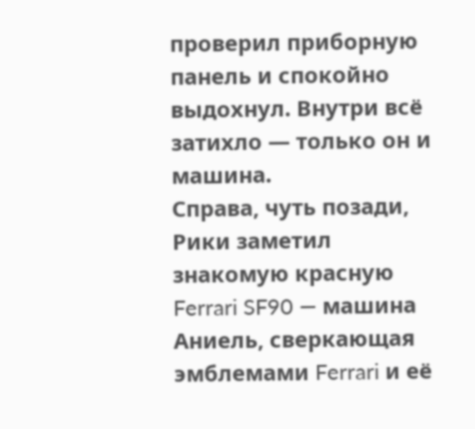проверил приборную панель и спокойно выдохнул. Внутри всё затихло — только он и машина.
Справа, чуть позади, Рики заметил знакомую красную Ferrari SF90 — машина Аниель, сверкающая эмблемами Ferrari и её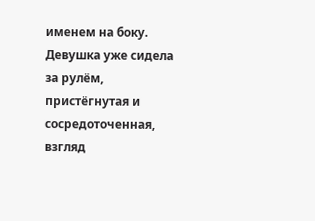именем на боку. Девушка уже сидела за рулём, пристёгнутая и сосредоточенная, взгляд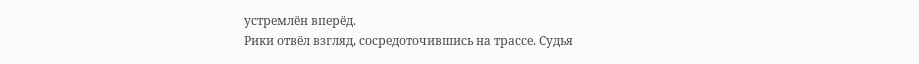устремлён вперёд.
Рики отвёл взгляд, сосредоточившись на трассе. Судья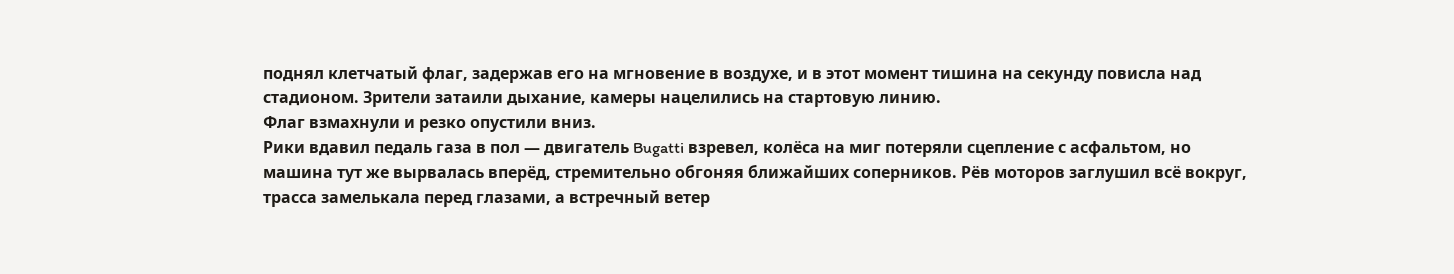поднял клетчатый флаг, задержав его на мгновение в воздухе, и в этот момент тишина на секунду повисла над стадионом. Зрители затаили дыхание, камеры нацелились на стартовую линию.
Флаг взмахнули и резко опустили вниз.
Рики вдавил педаль газа в пол — двигатель Bugatti взревел, колёса на миг потеряли сцепление с асфальтом, но машина тут же вырвалась вперёд, стремительно обгоняя ближайших соперников. Рёв моторов заглушил всё вокруг, трасса замелькала перед глазами, а встречный ветер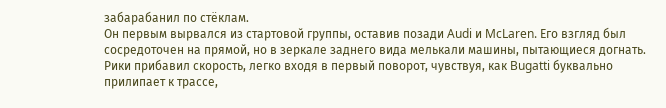забарабанил по стёклам.
Он первым вырвался из стартовой группы, оставив позади Audi и McLaren. Его взгляд был сосредоточен на прямой, но в зеркале заднего вида мелькали машины, пытающиеся догнать. Рики прибавил скорость, легко входя в первый поворот, чувствуя, как Bugatti буквально прилипает к трассе,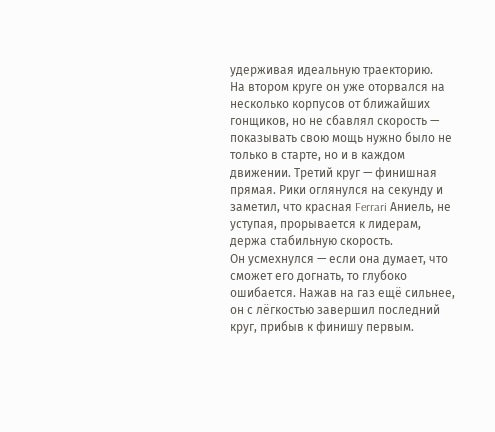удерживая идеальную траекторию.
На втором круге он уже оторвался на несколько корпусов от ближайших гонщиков, но не сбавлял скорость — показывать свою мощь нужно было не только в старте, но и в каждом движении. Третий круг — финишная прямая. Рики оглянулся на секунду и заметил, что красная Ferrari Аниель, не уступая, прорывается к лидерам, держа стабильную скорость.
Он усмехнулся — если она думает, что сможет его догнать, то глубоко ошибается. Нажав на газ ещё сильнее, он с лёгкостью завершил последний круг, прибыв к финишу первым.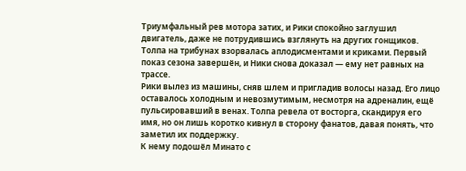Триумфальный рев мотора затих, и Рики спокойно заглушил двигатель, даже не потрудившись взглянуть на других гонщиков.
Толпа на трибунах взорвалась аплодисментами и криками. Первый показ сезона завершён, и Ники снова доказал — ему нет равных на трассе.
Рики вылез из машины, сняв шлем и пригладив волосы назад. Его лицо оставалось холодным и невозмутимым, несмотря на адреналин, ещё пульсировавший в венах. Толпа ревела от восторга, скандируя его имя, но он лишь коротко кивнул в сторону фанатов, давая понять, что заметил их поддержку.
К нему подошёл Минато с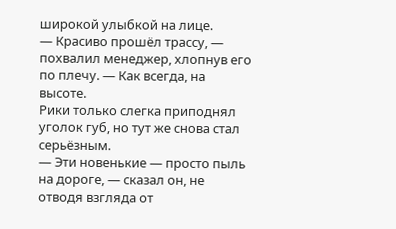широкой улыбкой на лице.
— Красиво прошёл трассу, — похвалил менеджер, хлопнув его по плечу. — Как всегда, на высоте.
Рики только слегка приподнял уголок губ, но тут же снова стал серьёзным.
— Эти новенькие — просто пыль на дороге, — сказал он, не отводя взгляда от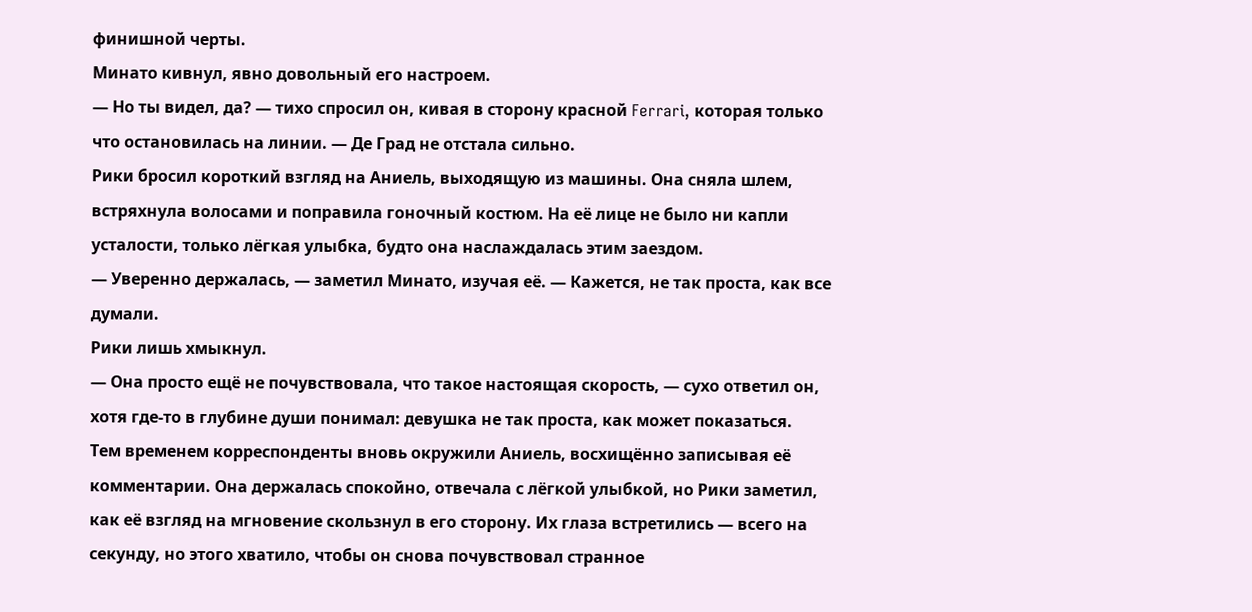финишной черты.
Минато кивнул, явно довольный его настроем.
— Но ты видел, да? — тихо спросил он, кивая в сторону красной Ferrari, которая только что остановилась на линии. — Де Град не отстала сильно.
Рики бросил короткий взгляд на Аниель, выходящую из машины. Она сняла шлем, встряхнула волосами и поправила гоночный костюм. На её лице не было ни капли усталости, только лёгкая улыбка, будто она наслаждалась этим заездом.
— Уверенно держалась, — заметил Минато, изучая её. — Кажется, не так проста, как все думали.
Рики лишь хмыкнул.
— Она просто ещё не почувствовала, что такое настоящая скорость, — сухо ответил он, хотя где-то в глубине души понимал: девушка не так проста, как может показаться.
Тем временем корреспонденты вновь окружили Аниель, восхищённо записывая её комментарии. Она держалась спокойно, отвечала с лёгкой улыбкой, но Рики заметил, как её взгляд на мгновение скользнул в его сторону. Их глаза встретились — всего на секунду, но этого хватило, чтобы он снова почувствовал странное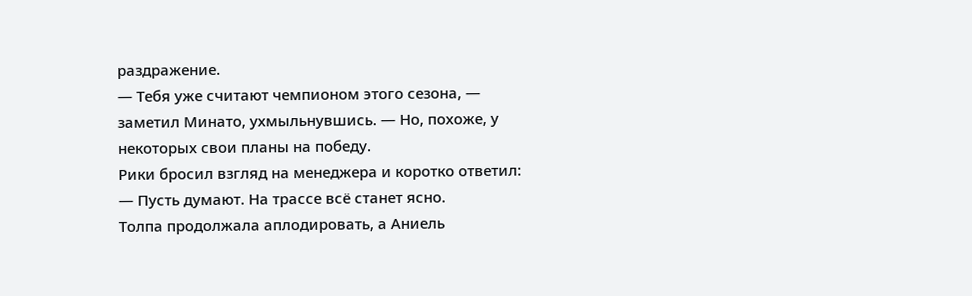раздражение.
— Тебя уже считают чемпионом этого сезона, — заметил Минато, ухмыльнувшись. — Но, похоже, у некоторых свои планы на победу.
Рики бросил взгляд на менеджера и коротко ответил:
— Пусть думают. На трассе всё станет ясно.
Толпа продолжала аплодировать, а Аниель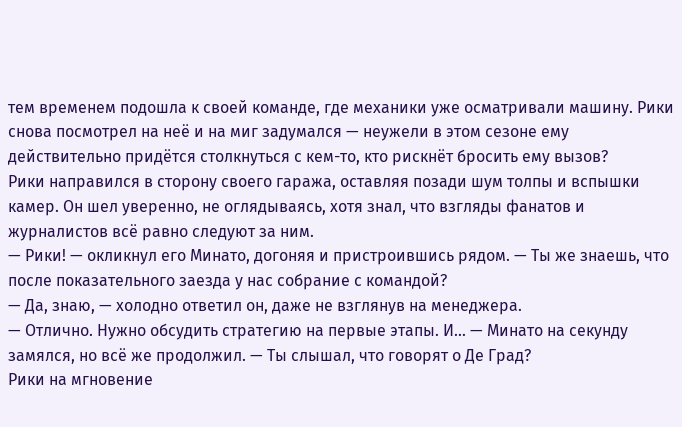тем временем подошла к своей команде, где механики уже осматривали машину. Рики снова посмотрел на неё и на миг задумался — неужели в этом сезоне ему действительно придётся столкнуться с кем-то, кто рискнёт бросить ему вызов?
Рики направился в сторону своего гаража, оставляя позади шум толпы и вспышки камер. Он шел уверенно, не оглядываясь, хотя знал, что взгляды фанатов и журналистов всё равно следуют за ним.
— Рики! — окликнул его Минато, догоняя и пристроившись рядом. — Ты же знаешь, что после показательного заезда у нас собрание с командой?
— Да, знаю, — холодно ответил он, даже не взглянув на менеджера.
— Отлично. Нужно обсудить стратегию на первые этапы. И... — Минато на секунду замялся, но всё же продолжил. — Ты слышал, что говорят о Де Град?
Рики на мгновение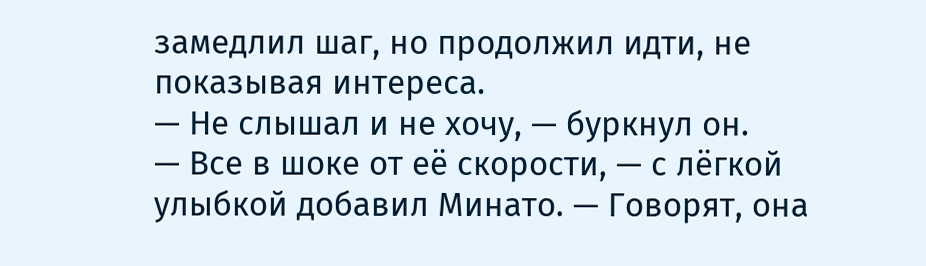замедлил шаг, но продолжил идти, не показывая интереса.
— Не слышал и не хочу, — буркнул он.
— Все в шоке от её скорости, — с лёгкой улыбкой добавил Минато. — Говорят, она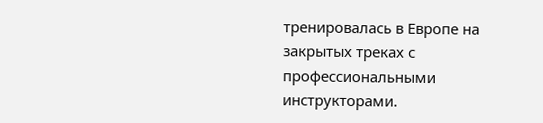тренировалась в Европе на закрытых треках с профессиональными инструкторами.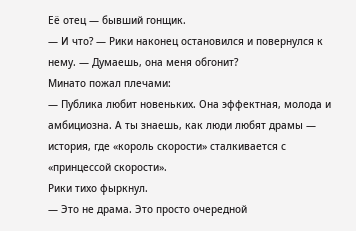Её отец — бывший гонщик.
— И что? — Рики наконец остановился и повернулся к нему. — Думаешь, она меня обгонит?
Минато пожал плечами:
— Публика любит новеньких. Она эффектная, молода и амбициозна. А ты знаешь, как люди любят драмы — история, где «король скорости» сталкивается с «принцессой скорости».
Рики тихо фыркнул.
— Это не драма. Это просто очередной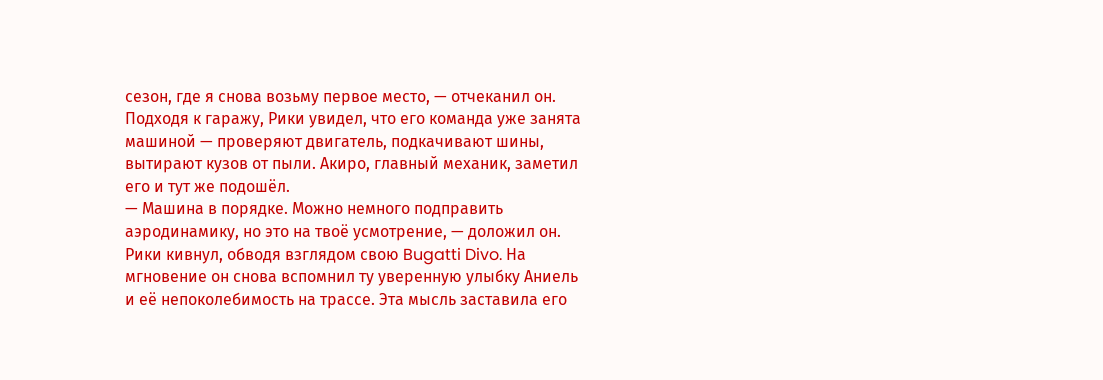сезон, где я снова возьму первое место, — отчеканил он.
Подходя к гаражу, Рики увидел, что его команда уже занята машиной — проверяют двигатель, подкачивают шины, вытирают кузов от пыли. Акиро, главный механик, заметил его и тут же подошёл.
— Машина в порядке. Можно немного подправить аэродинамику, но это на твоё усмотрение, — доложил он.
Рики кивнул, обводя взглядом свою Bugatti Divo. На мгновение он снова вспомнил ту уверенную улыбку Аниель и её непоколебимость на трассе. Эта мысль заставила его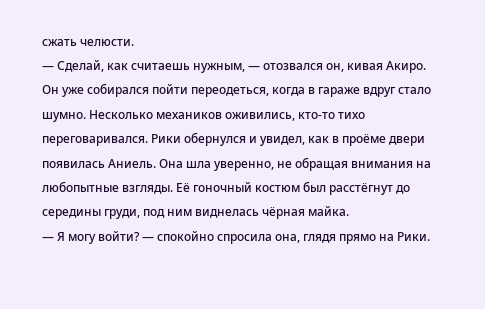сжать челюсти.
— Сделай, как считаешь нужным, — отозвался он, кивая Акиро.
Он уже собирался пойти переодеться, когда в гараже вдруг стало шумно. Несколько механиков оживились, кто-то тихо переговаривался. Рики обернулся и увидел, как в проёме двери появилась Аниель. Она шла уверенно, не обращая внимания на любопытные взгляды. Её гоночный костюм был расстёгнут до середины груди, под ним виднелась чёрная майка.
— Я могу войти? — спокойно спросила она, глядя прямо на Рики.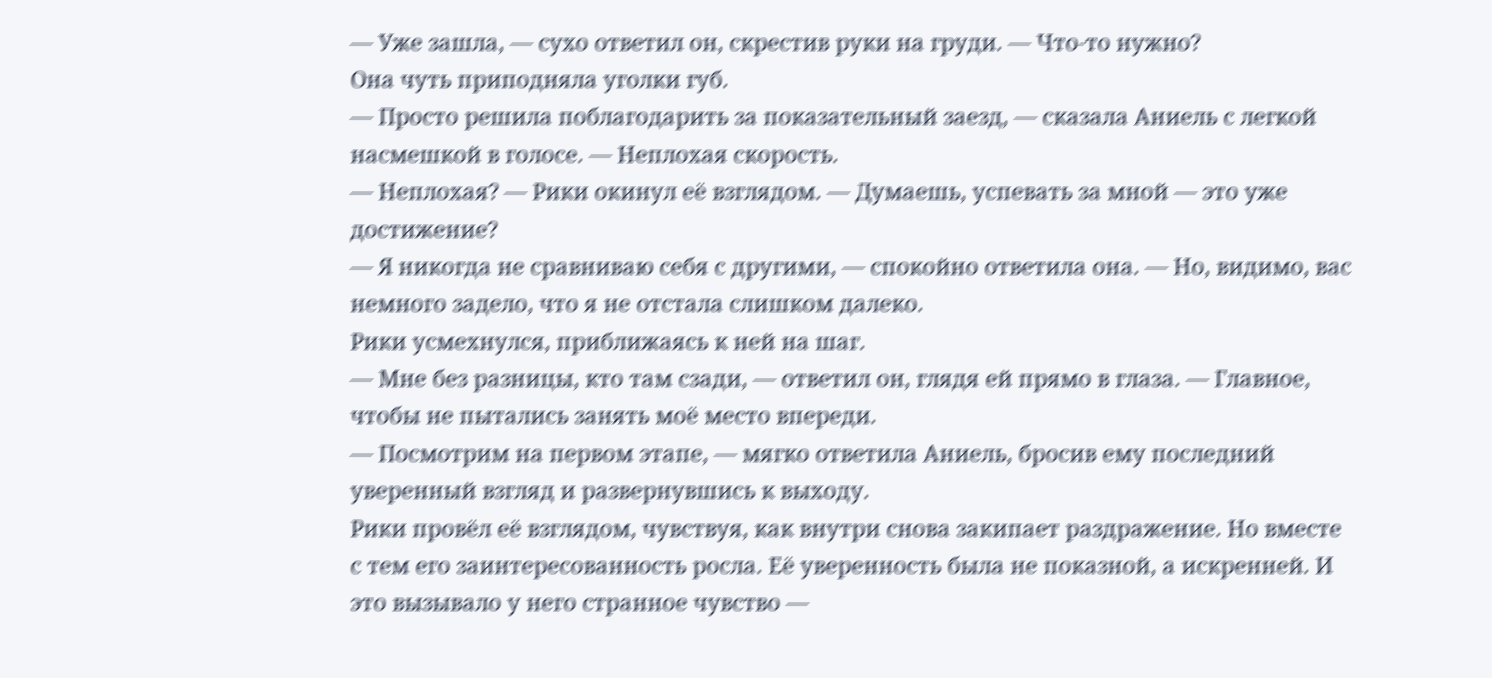— Уже зашла, — сухо ответил он, скрестив руки на груди. — Что-то нужно?
Она чуть приподняла уголки губ.
— Просто решила поблагодарить за показательный заезд, — сказала Аниель с легкой насмешкой в голосе. — Неплохая скорость.
— Неплохая? — Рики окинул её взглядом. — Думаешь, успевать за мной — это уже достижение?
— Я никогда не сравниваю себя с другими, — спокойно ответила она. — Но, видимо, вас немного задело, что я не отстала слишком далеко.
Рики усмехнулся, приближаясь к ней на шаг.
— Мне без разницы, кто там сзади, — ответил он, глядя ей прямо в глаза. — Главное, чтобы не пытались занять моё место впереди.
— Посмотрим на первом этапе, — мягко ответила Аниель, бросив ему последний уверенный взгляд и развернувшись к выходу.
Рики провёл её взглядом, чувствуя, как внутри снова закипает раздражение. Но вместе с тем его заинтересованность росла. Её уверенность была не показной, а искренней. И это вызывало у него странное чувство —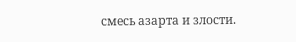смесь азарта и злости.